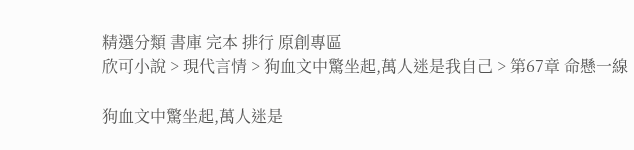精選分類 書庫 完本 排行 原創專區
欣可小說 > 現代言情 > 狗血文中驚坐起,萬人迷是我自己 > 第67章 命懸一線

狗血文中驚坐起,萬人迷是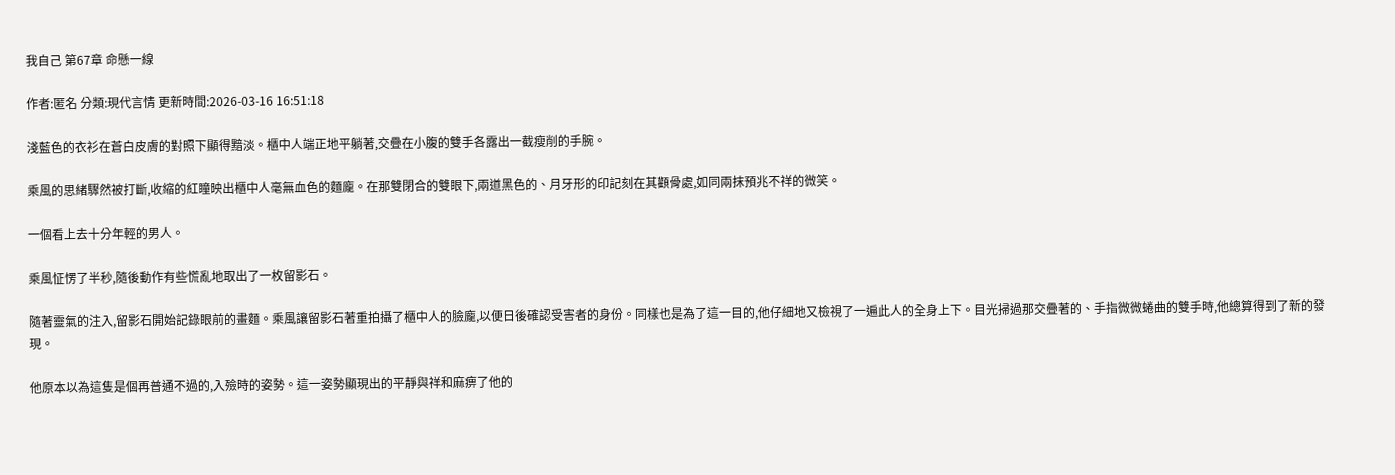我自己 第67章 命懸一線

作者:匿名 分類:現代言情 更新時間:2026-03-16 16:51:18

淺藍色的衣衫在蒼白皮膚的對照下顯得黯淡。櫃中人端正地平躺著,交疊在小腹的雙手各露出一截瘦削的手腕。

乘風的思緒驟然被打斷,收縮的紅瞳映出櫃中人毫無血色的麵龐。在那雙閉合的雙眼下,兩道黑色的、月牙形的印記刻在其顴骨處,如同兩抹預兆不祥的微笑。

一個看上去十分年輕的男人。

乘風怔愣了半秒,隨後動作有些慌亂地取出了一枚留影石。

隨著靈氣的注入,留影石開始記錄眼前的畫麵。乘風讓留影石著重拍攝了櫃中人的臉龐,以便日後確認受害者的身份。同樣也是為了這一目的,他仔細地又檢視了一遍此人的全身上下。目光掃過那交疊著的、手指微微蜷曲的雙手時,他總算得到了新的發現。

他原本以為這隻是個再普通不過的,入殮時的姿勢。這一姿勢顯現出的平靜與祥和麻痹了他的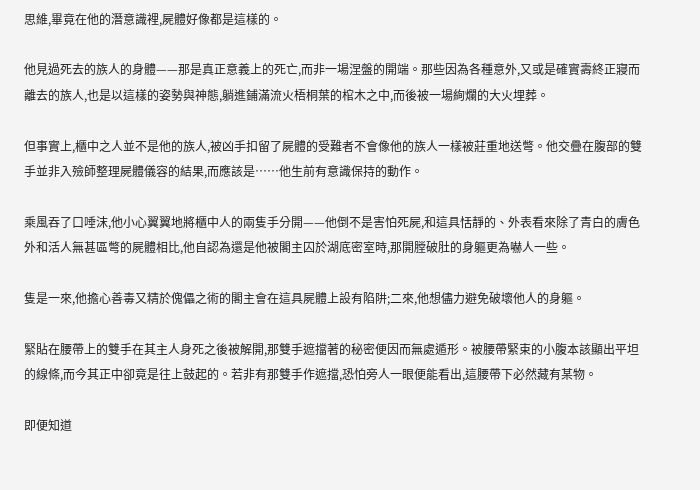思維,畢竟在他的潛意識裡,屍體好像都是這樣的。

他見過死去的族人的身體——那是真正意義上的死亡,而非一場涅盤的開端。那些因為各種意外,又或是確實壽終正寢而離去的族人,也是以這樣的姿勢與神態,躺進鋪滿流火梧桐葉的棺木之中,而後被一場絢爛的大火埋葬。

但事實上,櫃中之人並不是他的族人,被凶手扣留了屍體的受難者不會像他的族人一樣被莊重地送彆。他交疊在腹部的雙手並非入殮師整理屍體儀容的結果,而應該是……他生前有意識保持的動作。

乘風吞了口唾沫,他小心翼翼地將櫃中人的兩隻手分開——他倒不是害怕死屍,和這具恬靜的、外表看來除了青白的膚色外和活人無甚區彆的屍體相比,他自認為還是他被閣主囚於湖底密室時,那開膛破肚的身軀更為嚇人一些。

隻是一來,他擔心善毒又精於傀儡之術的閣主會在這具屍體上設有陷阱;二來,他想儘力避免破壞他人的身軀。

緊貼在腰帶上的雙手在其主人身死之後被解開,那雙手遮擋著的秘密便因而無處遁形。被腰帶緊束的小腹本該顯出平坦的線條,而今其正中卻竟是往上鼓起的。若非有那雙手作遮擋,恐怕旁人一眼便能看出,這腰帶下必然藏有某物。

即便知道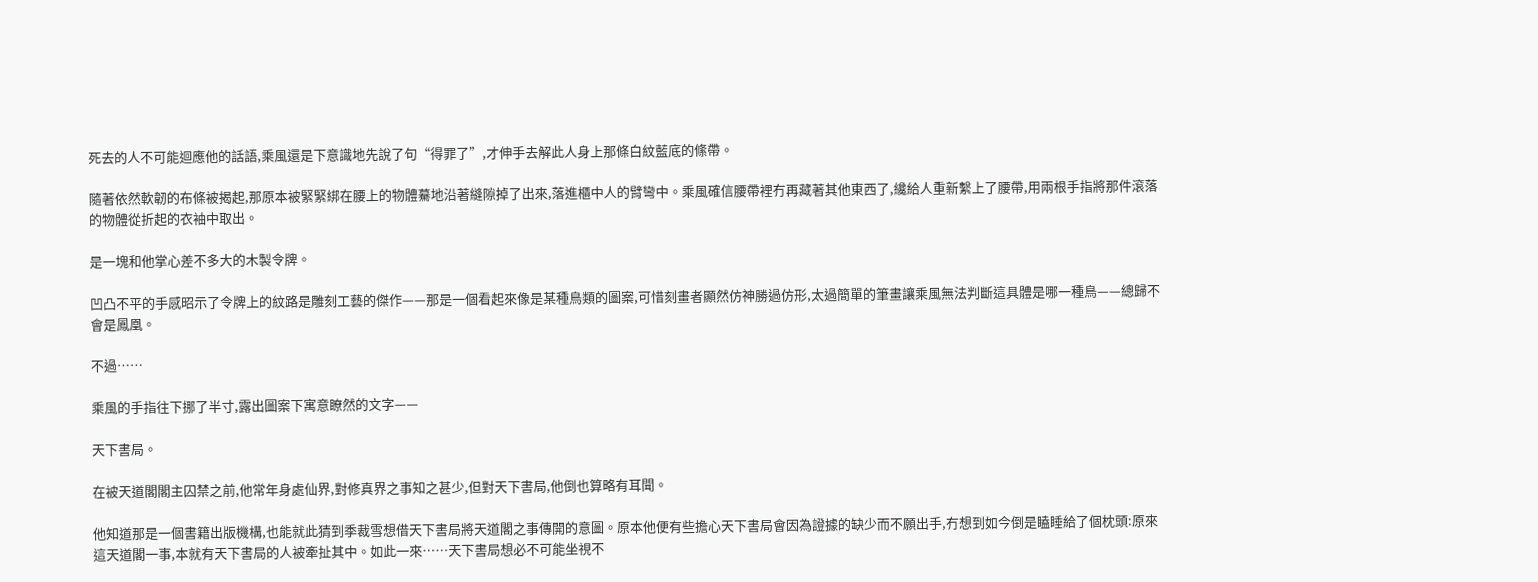死去的人不可能迴應他的話語,乘風還是下意識地先說了句“得罪了”,才伸手去解此人身上那條白紋藍底的絛帶。

隨著依然軟韌的布條被揭起,那原本被緊緊綁在腰上的物體驀地沿著縫隙掉了出來,落進櫃中人的臂彎中。乘風確信腰帶裡冇再藏著其他東西了,纔給人重新繫上了腰帶,用兩根手指將那件滾落的物體從折起的衣袖中取出。

是一塊和他掌心差不多大的木製令牌。

凹凸不平的手感昭示了令牌上的紋路是雕刻工藝的傑作——那是一個看起來像是某種鳥類的圖案,可惜刻畫者顯然仿神勝過仿形,太過簡單的筆畫讓乘風無法判斷這具體是哪一種鳥——總歸不會是鳳凰。

不過……

乘風的手指往下挪了半寸,露出圖案下寓意瞭然的文字——

天下書局。

在被天道閣閣主囚禁之前,他常年身處仙界,對修真界之事知之甚少,但對天下書局,他倒也算略有耳聞。

他知道那是一個書籍出版機構,也能就此猜到季裁雪想借天下書局將天道閣之事傳開的意圖。原本他便有些擔心天下書局會因為證據的缺少而不願出手,冇想到如今倒是瞌睡給了個枕頭:原來這天道閣一事,本就有天下書局的人被牽扯其中。如此一來……天下書局想必不可能坐視不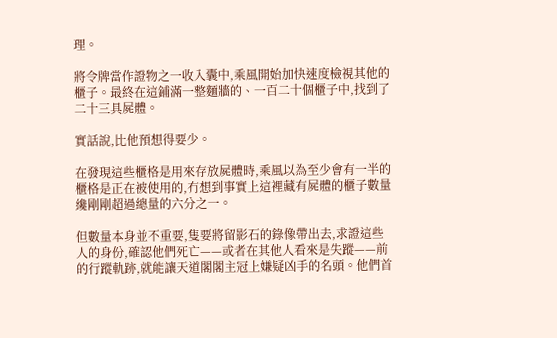理。

將令牌當作證物之一收入囊中,乘風開始加快速度檢視其他的櫃子。最終在這鋪滿一整麵牆的、一百二十個櫃子中,找到了二十三具屍體。

實話說,比他預想得要少。

在發現這些櫃格是用來存放屍體時,乘風以為至少會有一半的櫃格是正在被使用的,冇想到事實上這裡藏有屍體的櫃子數量纔剛剛超過總量的六分之一。

但數量本身並不重要,隻要將留影石的錄像帶出去,求證這些人的身份,確認他們死亡——或者在其他人看來是失蹤——前的行蹤軌跡,就能讓天道閣閣主冠上嫌疑凶手的名頭。他們首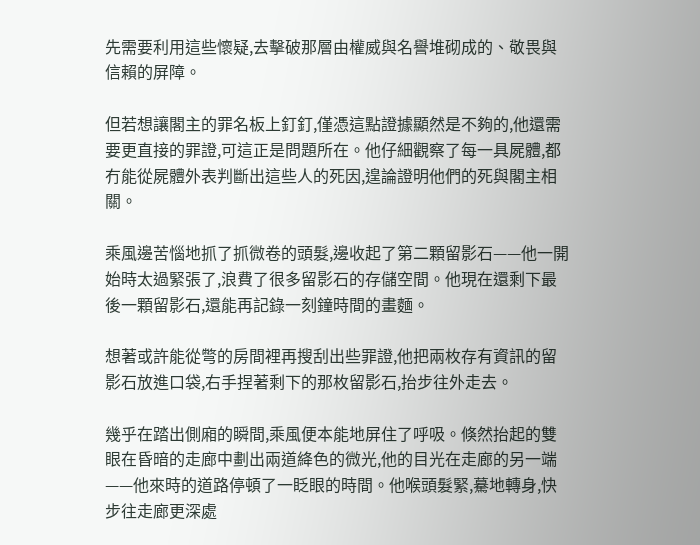先需要利用這些懷疑,去擊破那層由權威與名譽堆砌成的、敬畏與信賴的屏障。

但若想讓閣主的罪名板上釘釘,僅憑這點證據顯然是不夠的,他還需要更直接的罪證,可這正是問題所在。他仔細觀察了每一具屍體,都冇能從屍體外表判斷出這些人的死因,遑論證明他們的死與閣主相關。

乘風邊苦惱地抓了抓微卷的頭髮,邊收起了第二顆留影石——他一開始時太過緊張了,浪費了很多留影石的存儲空間。他現在還剩下最後一顆留影石,還能再記錄一刻鐘時間的畫麵。

想著或許能從彆的房間裡再搜刮出些罪證,他把兩枚存有資訊的留影石放進口袋,右手捏著剩下的那枚留影石,抬步往外走去。

幾乎在踏出側廂的瞬間,乘風便本能地屏住了呼吸。倏然抬起的雙眼在昏暗的走廊中劃出兩道絳色的微光,他的目光在走廊的另一端——他來時的道路停頓了一眨眼的時間。他喉頭髮緊,驀地轉身,快步往走廊更深處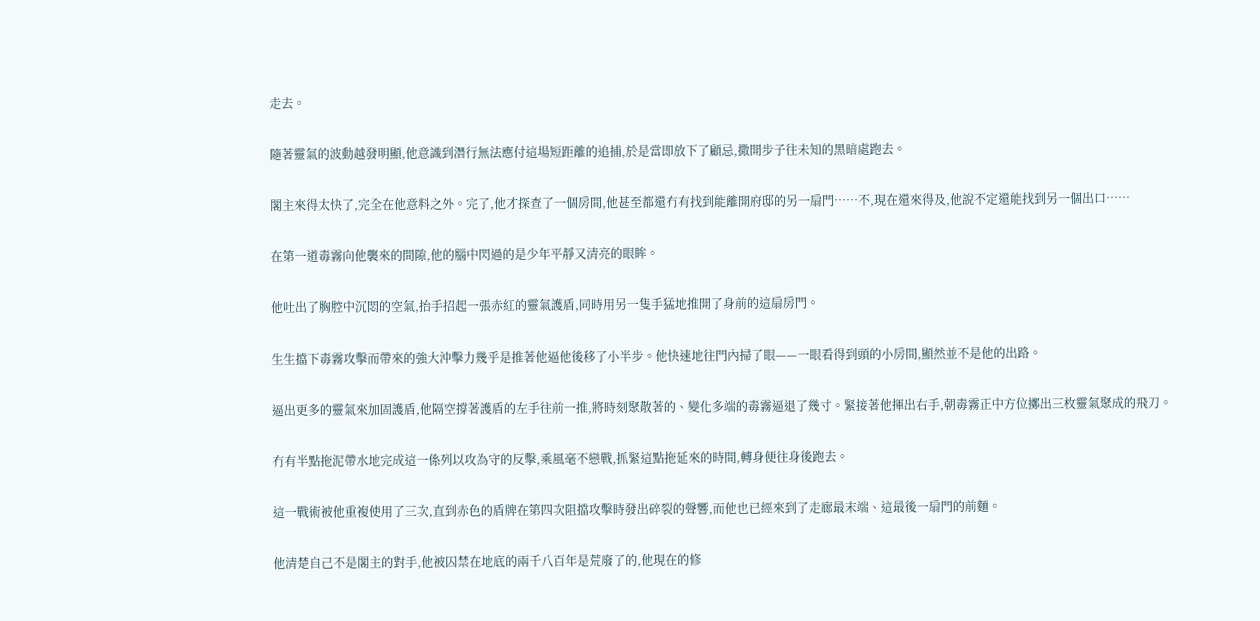走去。

隨著靈氣的波動越發明顯,他意識到潛行無法應付這場短距離的追捕,於是當即放下了顧忌,撒開步子往未知的黑暗處跑去。

閣主來得太快了,完全在他意料之外。完了,他才探查了一個房間,他甚至都還冇有找到能離開府邸的另一扇門……不,現在還來得及,他說不定還能找到另一個出口……

在第一道毒霧向他襲來的間隙,他的腦中閃過的是少年平靜又清亮的眼眸。

他吐出了胸腔中沉悶的空氣,抬手招起一張赤紅的靈氣護盾,同時用另一隻手猛地推開了身前的這扇房門。

生生擋下毒霧攻擊而帶來的強大沖擊力幾乎是推著他逼他後移了小半步。他快速地往門內掃了眼——一眼看得到頭的小房間,顯然並不是他的出路。

逼出更多的靈氣來加固護盾,他隔空撐著護盾的左手往前一推,將時刻聚散著的、變化多端的毒霧逼退了幾寸。緊接著他揮出右手,朝毒霧正中方位擲出三枚靈氣聚成的飛刀。

冇有半點拖泥帶水地完成這一係列以攻為守的反擊,乘風毫不戀戰,抓緊這點拖延來的時間,轉身便往身後跑去。

這一戰術被他重複使用了三次,直到赤色的盾牌在第四次阻擋攻擊時發出碎裂的聲響,而他也已經來到了走廊最末端、這最後一扇門的前麵。

他清楚自己不是閣主的對手,他被囚禁在地底的兩千八百年是荒廢了的,他現在的修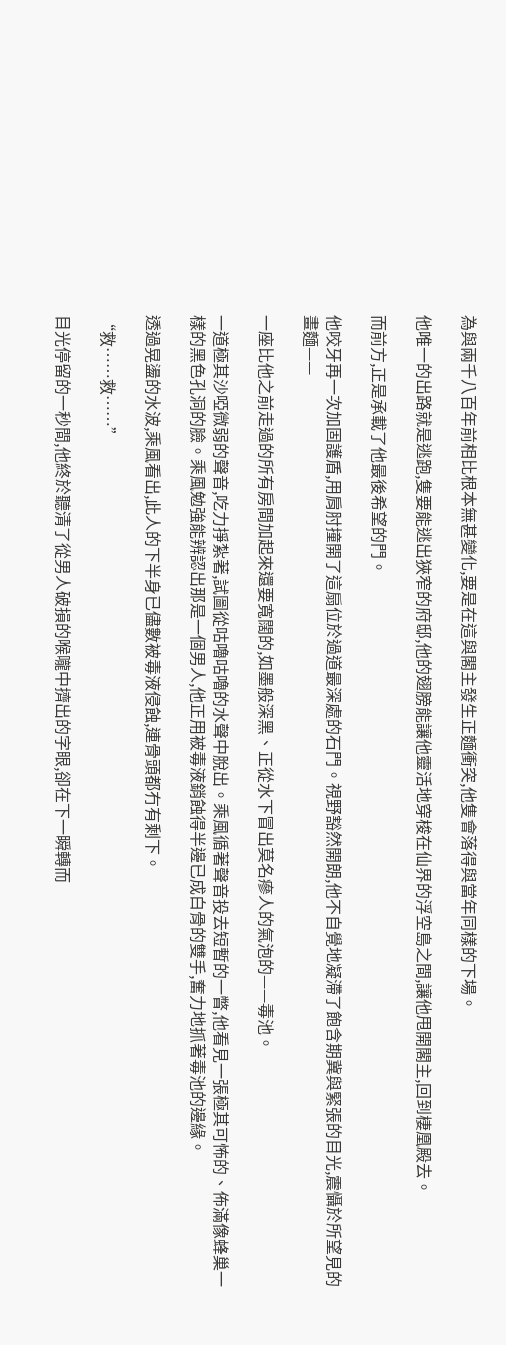為與兩千八百年前相比根本無甚變化,要是在這與閣主發生正麵衝突,他隻會落得與當年同樣的下場。

他唯一的出路就是逃跑,隻要能逃出狹窄的府邸,他的翅膀能讓他靈活地穿梭在仙界的浮空島之間,讓他甩開閣主,回到棲凰殿去。

而前方,正是承載了他最後希望的門。

他咬牙再一次加固護盾,用肩肘撞開了這扇位於過道最深處的石門。視野豁然開朗,他不自覺地凝滯了飽含期冀與緊張的目光,震懾於所望見的畫麵——

一座比他之前走過的所有房間加起來還要寬闊的,如墨般深黑、正從水下冒出莫名瘮人的氣泡的——毒池。

一道極其沙啞微弱的聲音,吃力掙紮著,試圖從咕嚕咕嚕的水聲中脫出。乘風循著聲音投去短暫的一瞥,他看見一張極其可怖的、佈滿像蜂巢一樣的黑色孔洞的臉。乘風勉強能辨認出那是一個男人,他正用被毒液銷蝕得半邊已成白骨的雙手,奮力地抓著毒池的邊緣。

透過晃盪的水波,乘風看出,此人的下半身已儘數被毒液侵蝕,連骨頭都冇有剩下。

“救……救……”

目光停留的一秒間,他終於聽清了從男人破損的喉嚨中擠出的字眼,卻在下一瞬轉而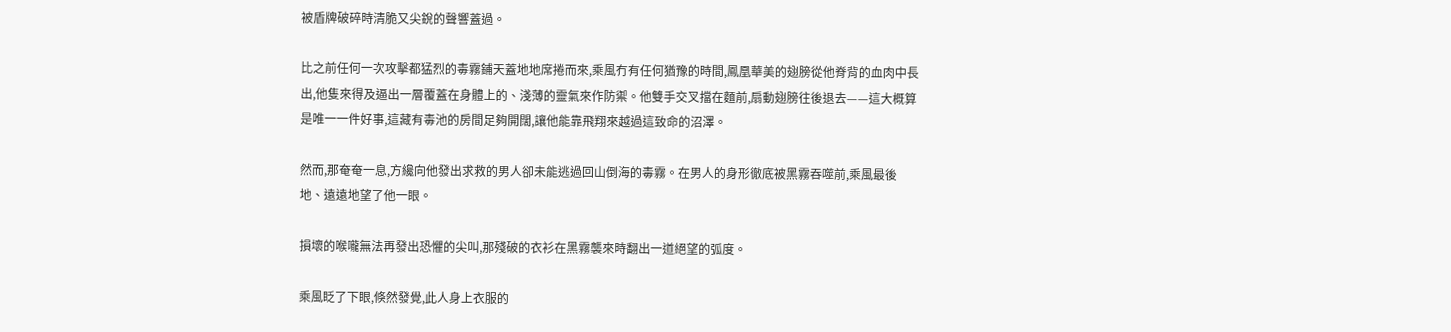被盾牌破碎時清脆又尖銳的聲響蓋過。

比之前任何一次攻擊都猛烈的毒霧鋪天蓋地地席捲而來,乘風冇有任何猶豫的時間,鳳凰華美的翅膀從他脊背的血肉中長出,他隻來得及逼出一層覆蓋在身體上的、淺薄的靈氣來作防禦。他雙手交叉擋在麵前,扇動翅膀往後退去——這大概算是唯一一件好事,這藏有毒池的房間足夠開闊,讓他能靠飛翔來越過這致命的沼澤。

然而,那奄奄一息,方纔向他發出求救的男人卻未能逃過回山倒海的毒霧。在男人的身形徹底被黑霧吞噬前,乘風最後地、遠遠地望了他一眼。

損壞的喉嚨無法再發出恐懼的尖叫,那殘破的衣衫在黑霧襲來時翻出一道絕望的弧度。

乘風眨了下眼,倏然發覺,此人身上衣服的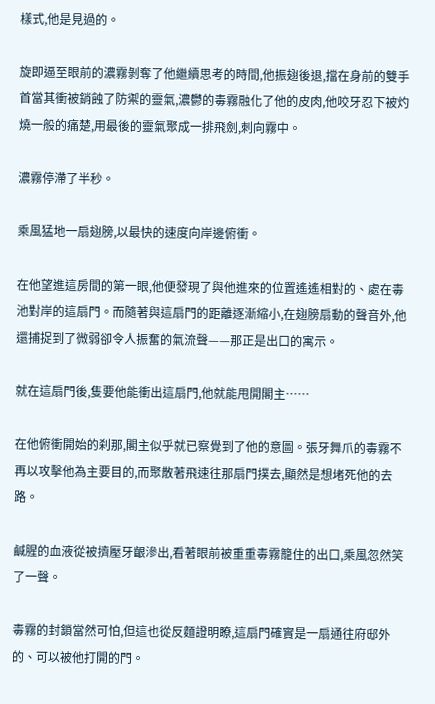樣式,他是見過的。

旋即逼至眼前的濃霧剝奪了他繼續思考的時間,他振翅後退,擋在身前的雙手首當其衝被銷蝕了防禦的靈氣,濃鬱的毒霧融化了他的皮肉,他咬牙忍下被灼燒一般的痛楚,用最後的靈氣聚成一排飛劍,刺向霧中。

濃霧停滯了半秒。

乘風猛地一扇翅膀,以最快的速度向岸邊俯衝。

在他望進這房間的第一眼,他便發現了與他進來的位置遙遙相對的、處在毒池對岸的這扇門。而隨著與這扇門的距離逐漸縮小,在翅膀扇動的聲音外,他還捕捉到了微弱卻令人振奮的氣流聲——那正是出口的寓示。

就在這扇門後,隻要他能衝出這扇門,他就能甩開閣主……

在他俯衝開始的刹那,閣主似乎就已察覺到了他的意圖。張牙舞爪的毒霧不再以攻擊他為主要目的,而聚散著飛速往那扇門撲去,顯然是想堵死他的去路。

鹹腥的血液從被擠壓牙齦滲出,看著眼前被重重毒霧籠住的出口,乘風忽然笑了一聲。

毒霧的封鎖當然可怕,但這也從反麵證明瞭,這扇門確實是一扇通往府邸外的、可以被他打開的門。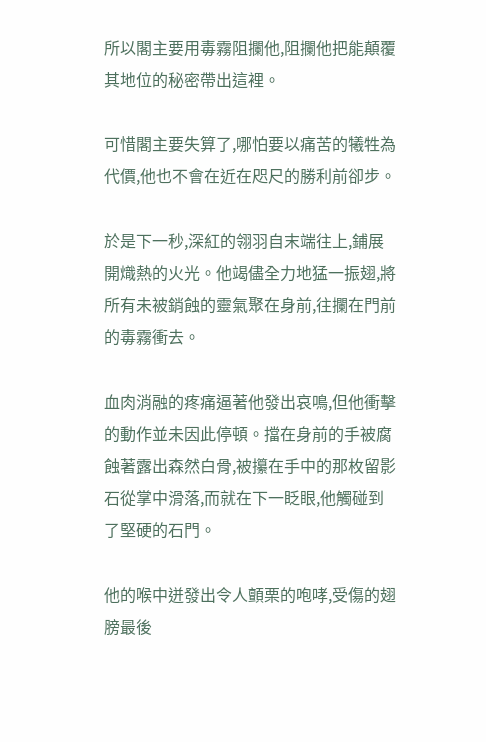所以閣主要用毒霧阻攔他,阻攔他把能顛覆其地位的秘密帶出這裡。

可惜閣主要失算了,哪怕要以痛苦的犧牲為代價,他也不會在近在咫尺的勝利前卻步。

於是下一秒,深紅的翎羽自末端往上,鋪展開熾熱的火光。他竭儘全力地猛一振翅,將所有未被銷蝕的靈氣聚在身前,往攔在門前的毒霧衝去。

血肉消融的疼痛逼著他發出哀鳴,但他衝擊的動作並未因此停頓。擋在身前的手被腐蝕著露出森然白骨,被攥在手中的那枚留影石從掌中滑落,而就在下一眨眼,他觸碰到了堅硬的石門。

他的喉中迸發出令人顫栗的咆哮,受傷的翅膀最後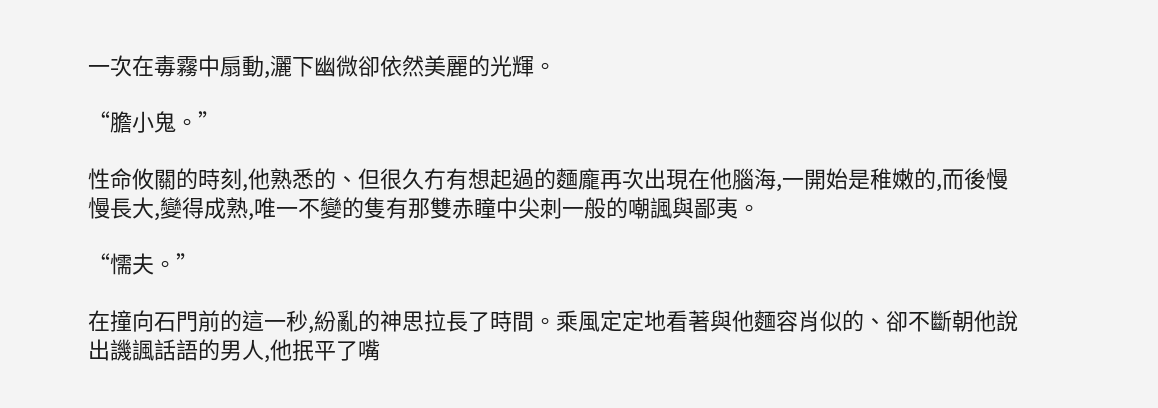一次在毒霧中扇動,灑下幽微卻依然美麗的光輝。

“膽小鬼。”

性命攸關的時刻,他熟悉的、但很久冇有想起過的麵龐再次出現在他腦海,一開始是稚嫩的,而後慢慢長大,變得成熟,唯一不變的隻有那雙赤瞳中尖刺一般的嘲諷與鄙夷。

“懦夫。”

在撞向石門前的這一秒,紛亂的神思拉長了時間。乘風定定地看著與他麵容肖似的、卻不斷朝他說出譏諷話語的男人,他抿平了嘴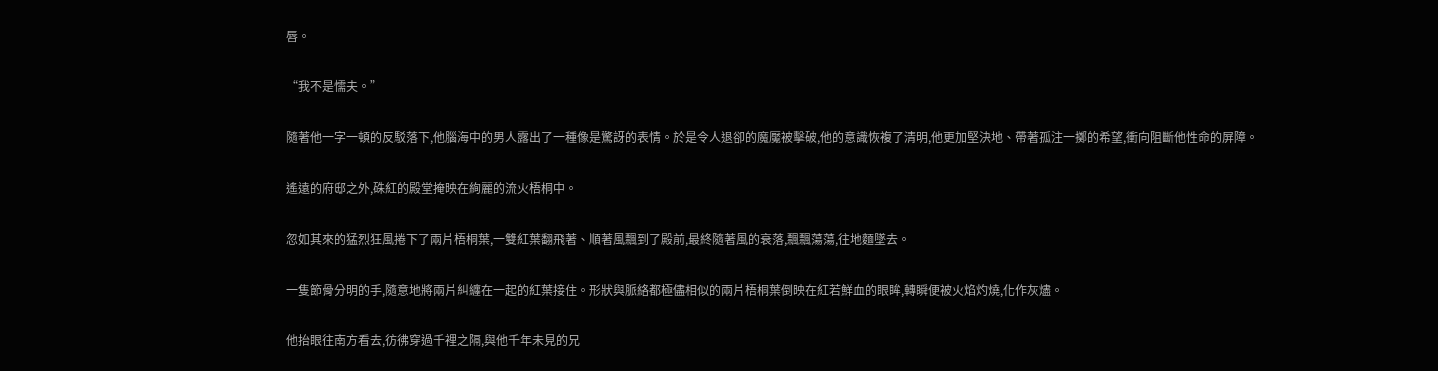唇。

“我不是懦夫。”

隨著他一字一頓的反駁落下,他腦海中的男人露出了一種像是驚訝的表情。於是令人退卻的魔魘被擊破,他的意識恢複了清明,他更加堅決地、帶著孤注一擲的希望,衝向阻斷他性命的屏障。

遙遠的府邸之外,硃紅的殿堂掩映在絢麗的流火梧桐中。

忽如其來的猛烈狂風捲下了兩片梧桐葉,一雙紅葉翻飛著、順著風飄到了殿前,最終隨著風的衰落,飄飄蕩蕩,往地麵墜去。

一隻節骨分明的手,隨意地將兩片糾纏在一起的紅葉接住。形狀與脈絡都極儘相似的兩片梧桐葉倒映在紅若鮮血的眼眸,轉瞬便被火焰灼燒,化作灰燼。

他抬眼往南方看去,彷彿穿過千裡之隔,與他千年未見的兄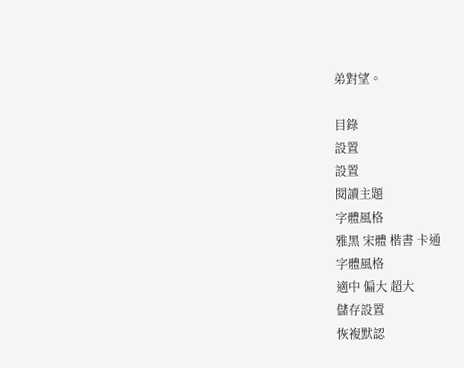弟對望。

目錄
設置
設置
閱讀主題
字體風格
雅黑 宋體 楷書 卡通
字體風格
適中 偏大 超大
儲存設置
恢複默認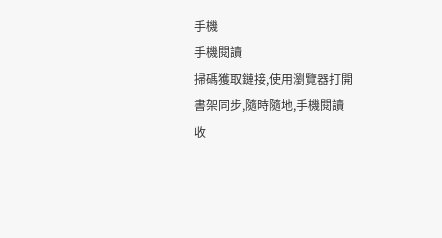手機
手機閱讀
掃碼獲取鏈接,使用瀏覽器打開
書架同步,隨時隨地,手機閱讀
收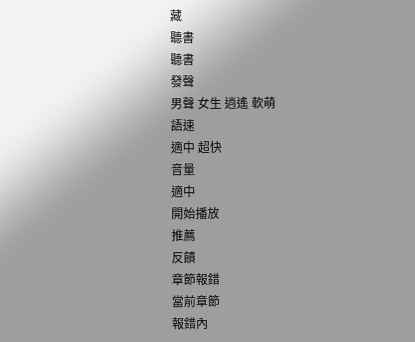藏
聽書
聽書
發聲
男聲 女生 逍遙 軟萌
語速
適中 超快
音量
適中
開始播放
推薦
反饋
章節報錯
當前章節
報錯內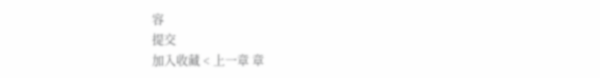容
提交
加入收藏 < 上一章 章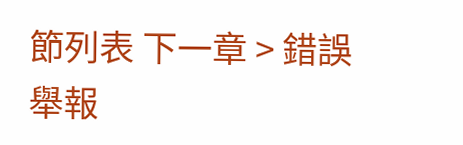節列表 下一章 > 錯誤舉報